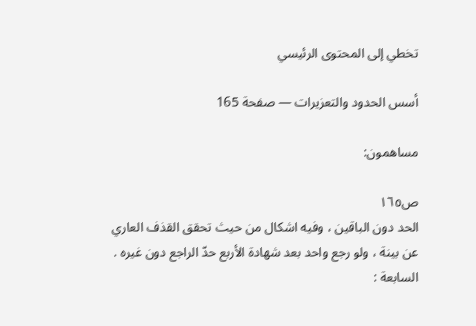تخطي إلى المحتوى الرئيسي

أسس الحدود والتعزيرات — صفحة 165

مساهمون:

ص١٦٥
الحد دون الباقين ، وفيه اشكال من حيث تحقق القذف العاري عن بينة ، ولو رجع واحد بعد شهادة الأربع حدّ الراجع دون غيره . السابعة :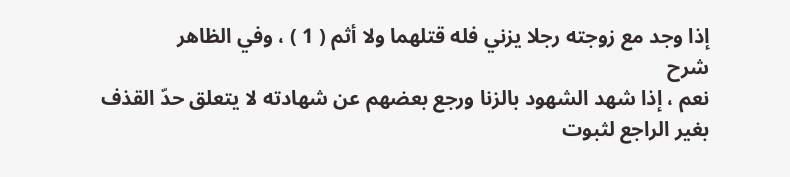إذا وجد مع زوجته رجلا يزني فله قتلهما ولا أثم ( 1 ) ، وفي الظاهر
شرح
نعم ، إذا شهد الشهود بالزنا ورجع بعضهم عن شهادته لا يتعلق حدّ القذف بغير الراجع لثبوت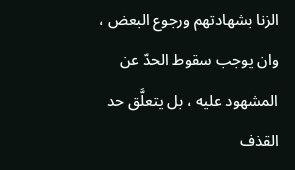الزنا بشهادتهم ورجوع البعض ، وان يوجب سقوط الحدّ عن المشهود عليه ، بل يتعلَّق حد القذف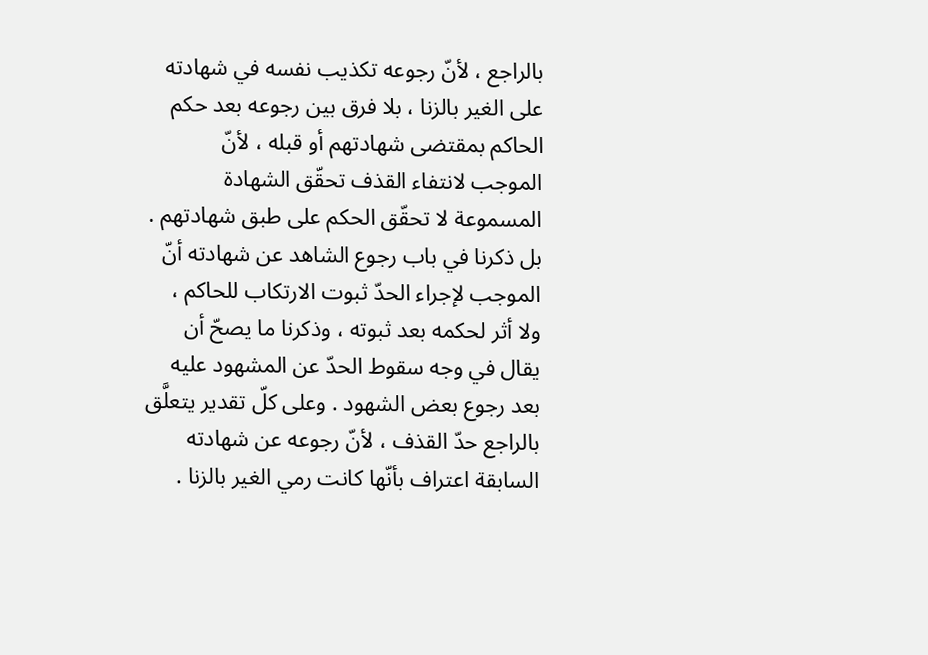بالراجع ، لأنّ رجوعه تكذيب نفسه في شهادته على الغير بالزنا ، بلا فرق بين رجوعه بعد حكم الحاكم بمقتضى شهادتهم أو قبله ، لأنّ الموجب لانتفاء القذف تحقّق الشهادة المسموعة لا تحقّق الحكم على طبق شهادتهم . بل ذكرنا في باب رجوع الشاهد عن شهادته أنّ الموجب لإجراء الحدّ ثبوت الارتكاب للحاكم ، ولا أثر لحكمه بعد ثبوته ، وذكرنا ما يصحّ أن يقال في وجه سقوط الحدّ عن المشهود عليه بعد رجوع بعض الشهود . وعلى كلّ تقدير يتعلَّق بالراجع حدّ القذف ، لأنّ رجوعه عن شهادته السابقة اعتراف بأنّها كانت رمي الغير بالزنا .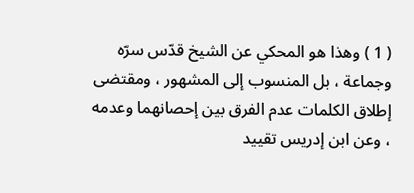( 1 ) وهذا هو المحكي عن الشيخ قدّس سرّه وجماعة ، بل المنسوب إلى المشهور ، ومقتضى إطلاق الكلمات عدم الفرق بين إحصانهما وعدمه ، وعن ابن إدريس تقييد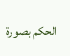الحكم بصورة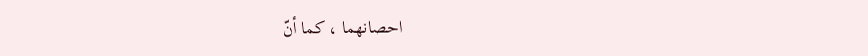احصانهما ، كما أنّ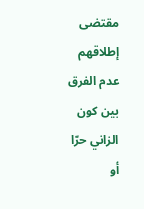مقتضى إطلاقهم عدم الفرق بين كون الزاني حرّا أو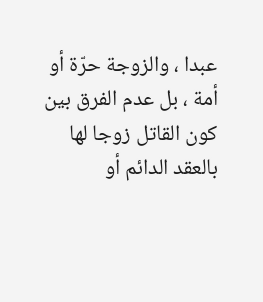عبدا ، والزوجة حرّة أو أمة ، بل عدم الفرق بين كون القاتل زوجا لها بالعقد الدائم أو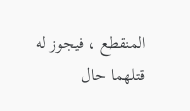المنقطع ، فيجوز له قتلهما حال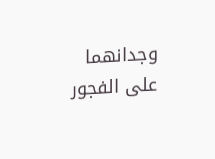وجدانهما على الفجور